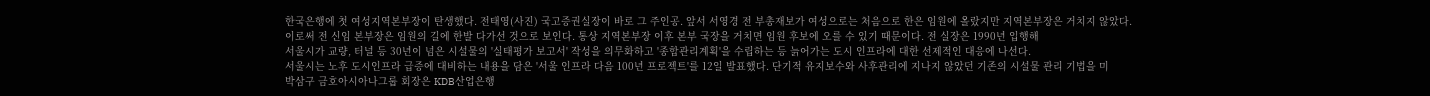한국은행에 첫 여성지역본부장이 탄생했다. 전태영(사진) 국고증권실장이 바로 그 주인공. 앞서 서영경 전 부총재보가 여성으로는 처음으로 한은 임원에 올랐지만 지역본부장은 거치지 않았다.
이로써 전 신임 본부장은 임원의 길에 한발 다가선 것으로 보인다. 통상 지역본부장 이후 본부 국장을 거치면 임원 후보에 오를 수 있기 때문이다. 전 실장은 1990년 입행해
서울시가 교량, 터널 등 30년이 넘은 시설물의 '실태평가 보고서' 작성을 의무화하고 '종합관리계획'을 수립하는 등 늙어가는 도시 인프라에 대한 선제적인 대응에 나선다.
서울시는 노후 도시인프라 급증에 대비하는 내용을 담은 '서울 인프라 다음 100년 프로젝트'를 12일 발표했다. 단기적 유지보수와 사후관리에 지나지 않았던 기존의 시설물 관리 기법을 미
박삼구 금호아시아나그룹 회장은 KDB산업은행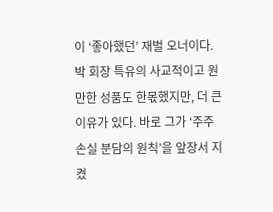이 ‘좋아했던’ 재벌 오너이다. 박 회장 특유의 사교적이고 원만한 성품도 한몫했지만, 더 큰 이유가 있다. 바로 그가 ‘주주 손실 분담의 원칙’을 앞장서 지켰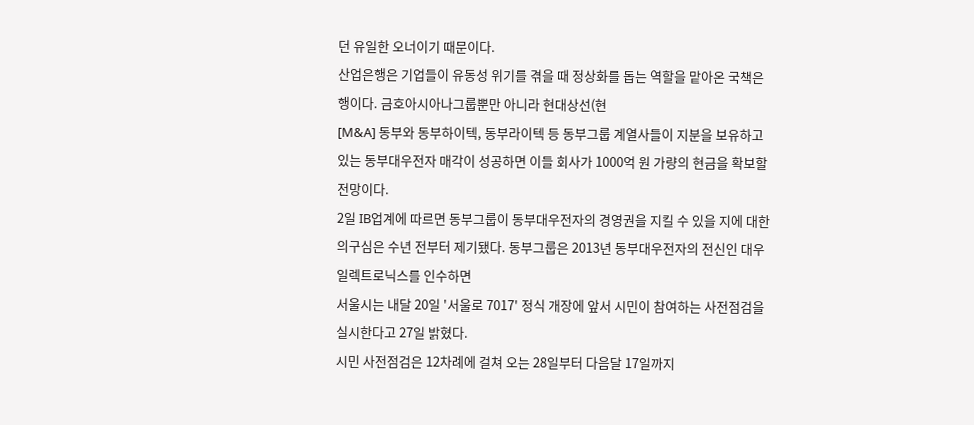던 유일한 오너이기 때문이다.
산업은행은 기업들이 유동성 위기를 겪을 때 정상화를 돕는 역할을 맡아온 국책은행이다. 금호아시아나그룹뿐만 아니라 현대상선(현
[M&A] 동부와 동부하이텍, 동부라이텍 등 동부그룹 계열사들이 지분을 보유하고 있는 동부대우전자 매각이 성공하면 이들 회사가 1000억 원 가량의 현금을 확보할 전망이다.
2일 IB업계에 따르면 동부그룹이 동부대우전자의 경영권을 지킬 수 있을 지에 대한 의구심은 수년 전부터 제기됐다. 동부그룹은 2013년 동부대우전자의 전신인 대우일렉트로닉스를 인수하면
서울시는 내달 20일 '서울로 7017' 정식 개장에 앞서 시민이 참여하는 사전점검을 실시한다고 27일 밝혔다.
시민 사전점검은 12차례에 걸쳐 오는 28일부터 다음달 17일까지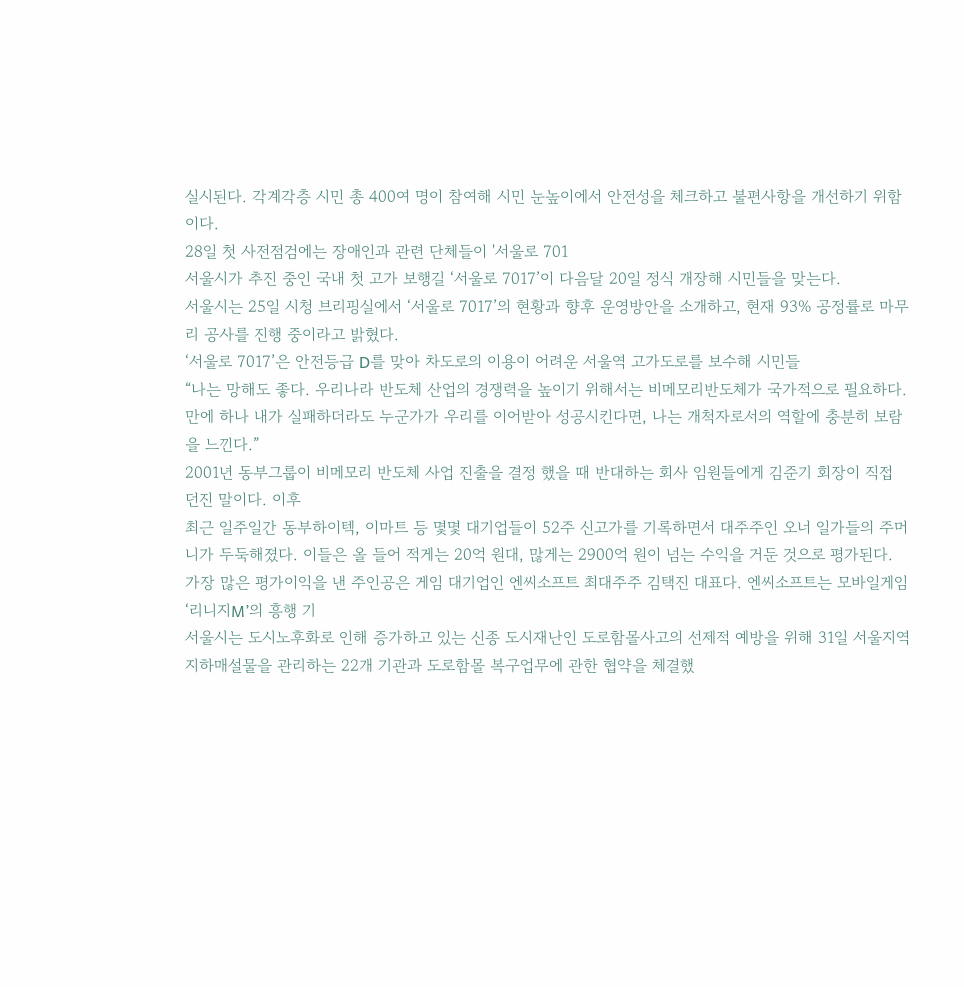실시된다. 각계각층 시민 총 400여 명이 참여해 시민 눈높이에서 안전성을 체크하고 불편사항을 개선하기 위함이다.
28일 첫 사전점검에는 장애인과 관련 단체들이 '서울로 701
서울시가 추진 중인 국내 첫 고가 보행길 ‘서울로 7017’이 다음달 20일 정식 개장해 시민들을 맞는다.
서울시는 25일 시청 브리핑실에서 ‘서울로 7017’의 현황과 향후 운영방안을 소개하고, 현재 93% 공정률로 마무리 공사를 진행 중이라고 밝혔다.
‘서울로 7017’은 안전등급 D를 맞아 차도로의 이용이 어려운 서울역 고가도로를 보수해 시민들
“나는 망해도 좋다. 우리나라 반도체 산업의 경쟁력을 높이기 위해서는 비메모리반도체가 국가적으로 필요하다. 만에 하나 내가 실패하더라도 누군가가 우리를 이어받아 성공시킨다면, 나는 개척자로서의 역할에 충분히 보람을 느낀다.”
2001년 동부그룹이 비메모리 반도체 사업 진출을 결정 했을 때 반대하는 회사 임원들에게 김준기 회장이 직접 던진 말이다. 이후
최근 일주일간 동부하이텍, 이마트 등 몇몇 대기업들이 52주 신고가를 기록하면서 대주주인 오너 일가들의 주머니가 두둑해졌다. 이들은 올 들어 적게는 20억 원대, 많게는 2900억 원이 넘는 수익을 거둔 것으로 평가된다.
가장 많은 평가이익을 낸 주인공은 게임 대기업인 엔씨소프트 최대주주 김택진 대표다. 엔씨소프트는 모바일게임 ‘리니지M’의 흥행 기
서울시는 도시노후화로 인해 증가하고 있는 신종 도시재난인 도로함몰사고의 선제적 예방을 위해 31일 서울지역 지하매설물을 관리하는 22개 기관과 도로함몰 복구업무에 관한 협약을 체결했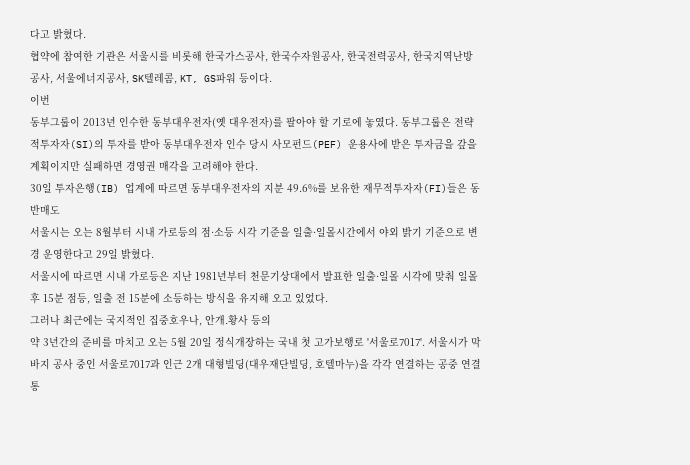다고 밝혔다.
협약에 참여한 기관은 서울시를 비롯해 한국가스공사, 한국수자원공사, 한국전력공사, 한국지역난방공사, 서울에너지공사, SK텔레콤, KT, GS파워 등이다.
이번
동부그룹이 2013년 인수한 동부대우전자(옛 대우전자)를 팔아야 할 기로에 놓였다. 동부그룹은 전략적투자자(SI)의 투자를 받아 동부대우전자 인수 당시 사모펀드(PEF) 운용사에 받은 투자금을 갚을 계획이지만 실패하면 경영권 매각을 고려해야 한다.
30일 투자은행(IB) 업계에 따르면 동부대우전자의 지분 49.6%를 보유한 재무적투자자(FI)들은 동반매도
서울시는 오는 8월부터 시내 가로등의 점·소등 시각 기준을 일출·일몰시간에서 야외 밝기 기준으로 변경 운영한다고 29일 밝혔다.
서울시에 따르면 시내 가로등은 지난 1981년부터 천문기상대에서 발표한 일출·일몰 시각에 맞춰 일몰 후 15분 점등, 일출 전 15분에 소등하는 방식을 유지해 오고 있었다.
그러나 최근에는 국지적인 집중호우나, 안개․황사 등의
약 3년간의 준비를 마치고 오는 5월 20일 정식개장하는 국내 첫 고가보행로 '서울로7017'. 서울시가 막바지 공사 중인 서울로7017과 인근 2개 대형빌딩(대우재단빌딩, 호텔마누)을 각각 연결하는 공중 연결통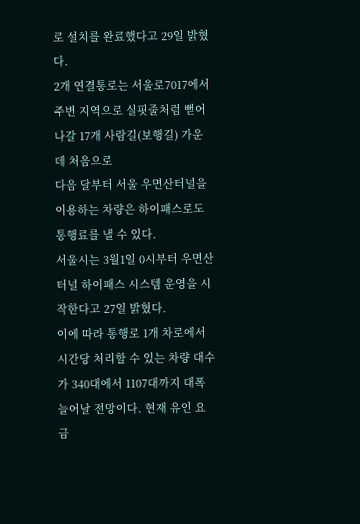로 설치를 완료했다고 29일 밝혔다.
2개 연결통로는 서울로7017에서 주변 지역으로 실핏줄처럼 뻗어나갈 17개 사람길(보행길) 가운데 처음으로
다음 달부터 서울 우면산터널을 이용하는 차량은 하이패스로도 통행료를 낼 수 있다.
서울시는 3월1일 0시부터 우면산터널 하이패스 시스템 운영을 시작한다고 27일 밝혔다.
이에 따라 통행로 1개 차로에서 시간당 처리할 수 있는 차량 대수가 340대에서 1107대까지 대폭 늘어날 전망이다. 현재 유인 요금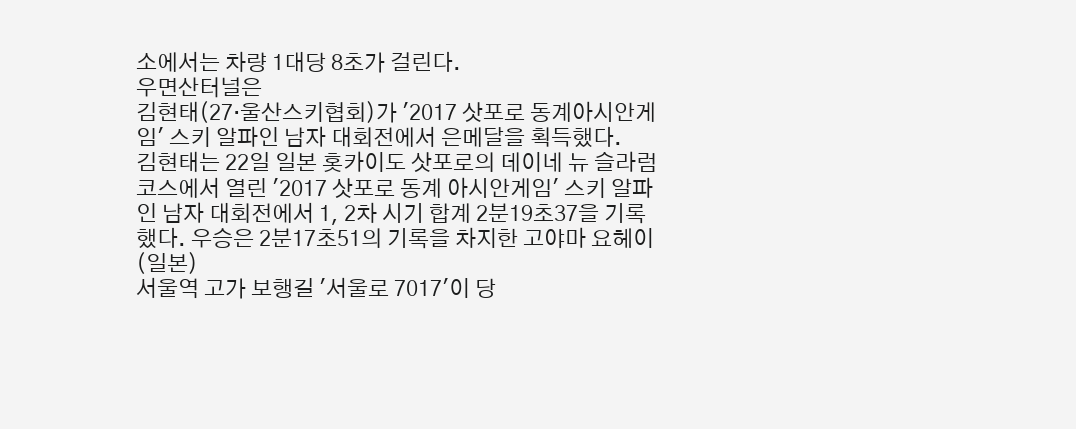소에서는 차량 1대당 8초가 걸린다.
우면산터널은
김현태(27·울산스키협회)가 '2017 삿포로 동계아시안게임' 스키 알파인 남자 대회전에서 은메달을 획득했다.
김현태는 22일 일본 홋카이도 삿포로의 데이네 뉴 슬라럼 코스에서 열린 '2017 삿포로 동계 아시안게임' 스키 알파인 남자 대회전에서 1, 2차 시기 합계 2분19초37을 기록했다. 우승은 2분17초51의 기록을 차지한 고야마 요헤이(일본)
서울역 고가 보행길 '서울로 7017'이 당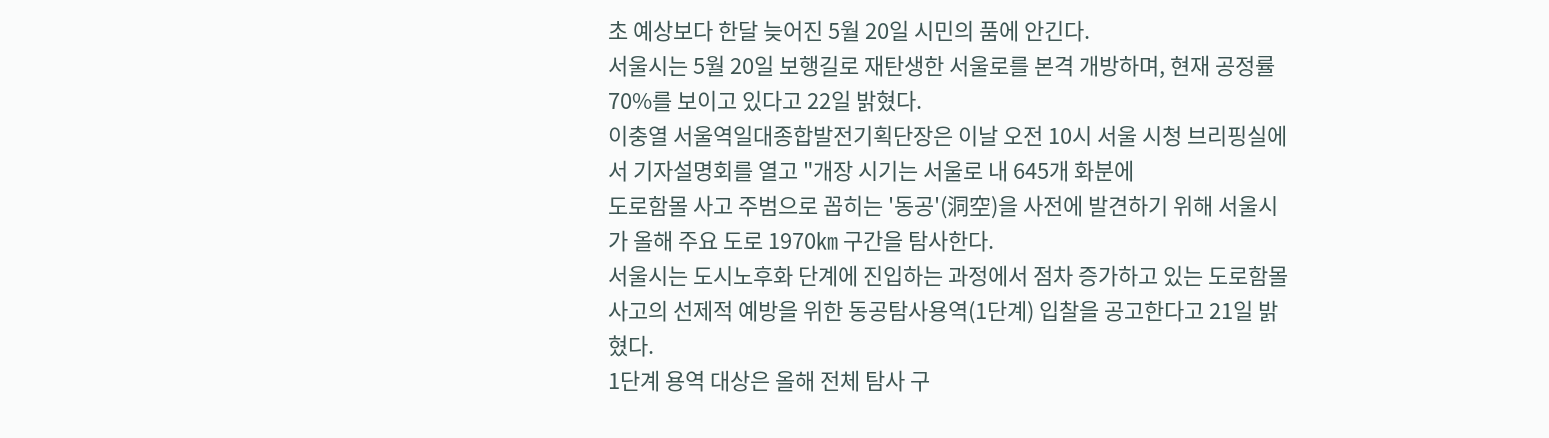초 예상보다 한달 늦어진 5월 20일 시민의 품에 안긴다.
서울시는 5월 20일 보행길로 재탄생한 서울로를 본격 개방하며, 현재 공정률 70%를 보이고 있다고 22일 밝혔다.
이충열 서울역일대종합발전기획단장은 이날 오전 10시 서울 시청 브리핑실에서 기자설명회를 열고 "개장 시기는 서울로 내 645개 화분에
도로함몰 사고 주범으로 꼽히는 '동공'(洞空)을 사전에 발견하기 위해 서울시가 올해 주요 도로 1970㎞ 구간을 탐사한다.
서울시는 도시노후화 단계에 진입하는 과정에서 점차 증가하고 있는 도로함몰 사고의 선제적 예방을 위한 동공탐사용역(1단계) 입찰을 공고한다고 21일 밝혔다.
1단계 용역 대상은 올해 전체 탐사 구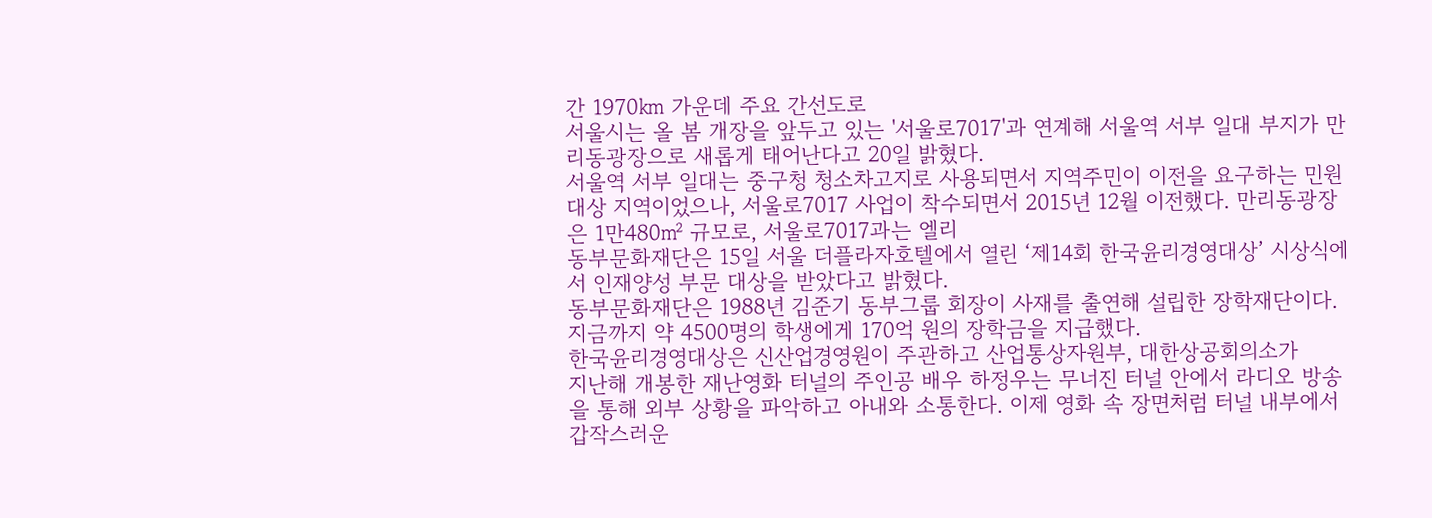간 1970㎞ 가운데 주요 간선도로
서울시는 올 봄 개장을 앞두고 있는 '서울로7017'과 연계해 서울역 서부 일대 부지가 만리동광장으로 새롭게 태어난다고 20일 밝혔다.
서울역 서부 일대는 중구청 청소차고지로 사용되면서 지역주민이 이전을 요구하는 민원대상 지역이었으나, 서울로7017 사업이 착수되면서 2015년 12월 이전했다. 만리동광장은 1만480㎡ 규모로, 서울로7017과는 엘리
동부문화재단은 15일 서울 더플라자호텔에서 열린 ‘제14회 한국윤리경영대상’ 시상식에서 인재양성 부문 대상을 받았다고 밝혔다.
동부문화재단은 1988년 김준기 동부그룹 회장이 사재를 출연해 설립한 장학재단이다. 지금까지 약 4500명의 학생에게 170억 원의 장학금을 지급했다.
한국윤리경영대상은 신산업경영원이 주관하고 산업통상자원부, 대한상공회의소가
지난해 개봉한 재난영화 터널의 주인공 배우 하정우는 무너진 터널 안에서 라디오 방송을 통해 외부 상황을 파악하고 아내와 소통한다. 이제 영화 속 장면처럼 터널 내부에서 갑작스러운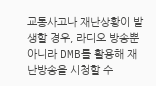교통사고나 재난상황이 발생할 경우, 라디오 방송뿐 아니라 DMB를 활용해 재난방송을 시청할 수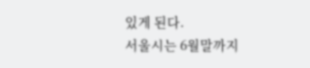있게 된다.
서울시는 6월말까지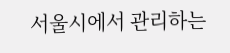서울시에서 관리하는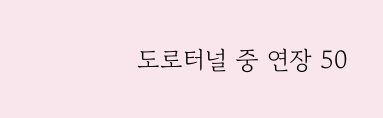도로터널 중 연장 50